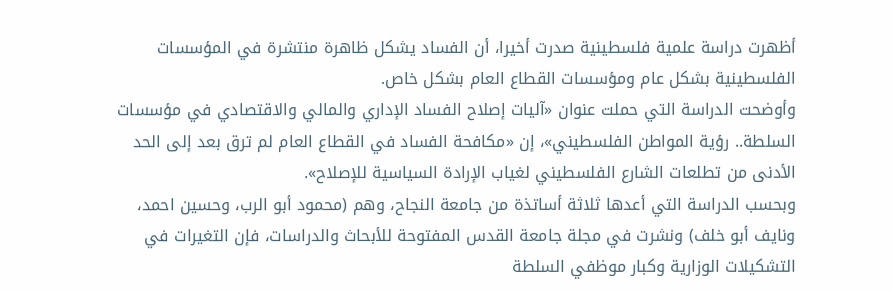أظهرت دراسة علمية فلسطينية صدرت أخيرا، أن الفساد يشكل ظاهرة منتشرة في المؤسسات الفلسطينية بشكل عام ومؤسسات القطاع العام بشكل خاص.
وأوضحت الدراسة التي حملت عنوان «آليات إصلاح الفساد الإداري والمالي والاقتصادي في مؤسسات السلطة.. رؤية المواطن الفلسطيني»، إن «مكافحة الفساد في القطاع العام لم ترق بعد إلى الحد الأدنى من تطلعات الشارع الفلسطيني لغياب الإرادة السياسية للإصلاح».
وبحسب الدراسة التي أعدها ثلاثة أساتذة من جامعة النجاح، وهم (محمود أبو الرب، وحسين احمد، ونايف أبو خلف) ونشرت في مجلة جامعة القدس المفتوحة للأبحاث والدراسات، فإن التغيرات في التشكيلات الوزارية وكبار موظفي السلطة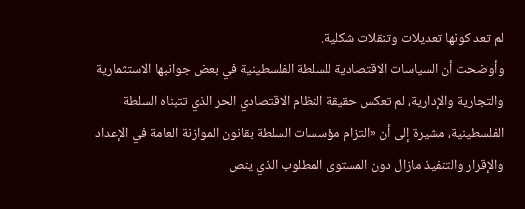لم تعد كونها تعديلات وتنقلات شكلية.
وأوضحت أن السياسات الاقتصادية للسلطة الفلسطينية في بعض جوانبها الاستثمارية والتجارية والإدارية، لم تعكس حقيقة النظام الاقتصادي الحر الذي تتبناه السلطة الفلسطينية، مشيرة إلى أن «التزام مؤسسات السلطة بقانون الموازنة العامة في الإعداد والإقرار والتنفيذ مازال دون المستوى المطلوب الذي ينص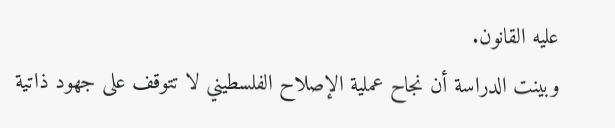عليه القانون.
وبينت الدراسة أن نجاح عملية الإصلاح الفلسطيني لا تتوقف على جهود ذاتية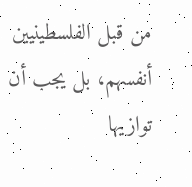من قبل الفلسطينيين أنفسهم، بل يجب أن توازيها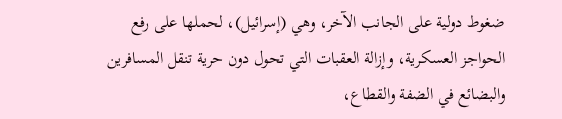ضغوط دولية على الجانب الآخر، وهي (إسرائيل)، لحملها على رفع الحواجز العسكرية، وإزالة العقبات التي تحول دون حرية تنقل المسافرين والبضائع في الضفة والقطاع،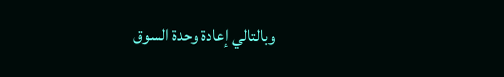وبالتالي إعادة وحدة السوق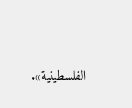الفلسطينية».